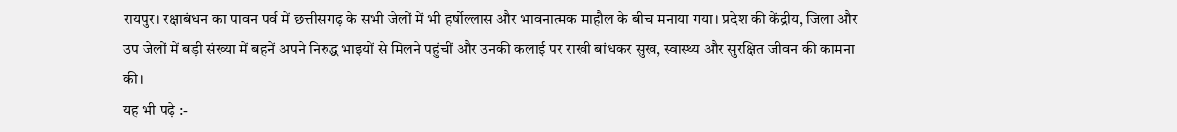रायपुर। रक्षाबंधन का पावन पर्व में छत्तीसगढ़ के सभी जेलों में भी हर्षोल्लास और भावनात्मक माहौल के बीच मनाया गया। प्रदेश की केंद्रीय, जिला और उप जेलों में बड़ी संख्या में बहनें अपने निरुद्ध भाइयों से मिलने पहुंचीं और उनकी कलाई पर राखी बांधकर सुख, स्वास्थ्य और सुरक्षित जीवन की कामना की।
यह भी पढ़े :-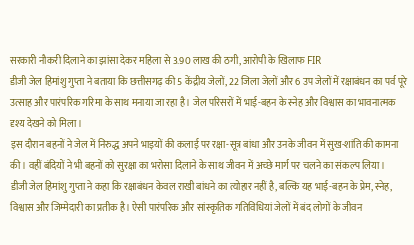सरकारी नौकरी दिलाने का झांसा देकर महिला से 3.90 लाख की ठगी, आरोपी के खिलाफ FIR
डीजी जेल हिमांशु गुप्ता ने बताया कि छत्तीसगढ़ की 5 केंद्रीय जेलों, 22 जिला जेलों और 6 उप जेलों में रक्षाबंधन का पर्व पूरे उत्साह और पारंपरिक गरिमा के साथ मनाया जा रहा है। जेल परिसरों में भाई-बहन के स्नेह और विश्वास का भावनात्मक दृश्य देखने को मिला।
इस दौरान बहनों ने जेल में निरुद्ध अपने भाइयों की कलाई पर रक्षा-सूत्र बांधा और उनके जीवन में सुख-शांति की कामना की। वहीं बंदियों ने भी बहनों को सुरक्षा का भरोसा दिलाने के साथ जीवन में अच्छे मार्ग पर चलने का संकल्प लिया।
डीजी जेल हिमांशु गुप्ता ने कहा कि रक्षाबंधन केवल राखी बांधने का त्योहार नहीं है, बल्कि यह भाई-बहन के प्रेम, स्नेह, विश्वास और जिम्मेदारी का प्रतीक है। ऐसी पारंपरिक और सांस्कृतिक गतिविधियां जेलों में बंद लोगों के जीवन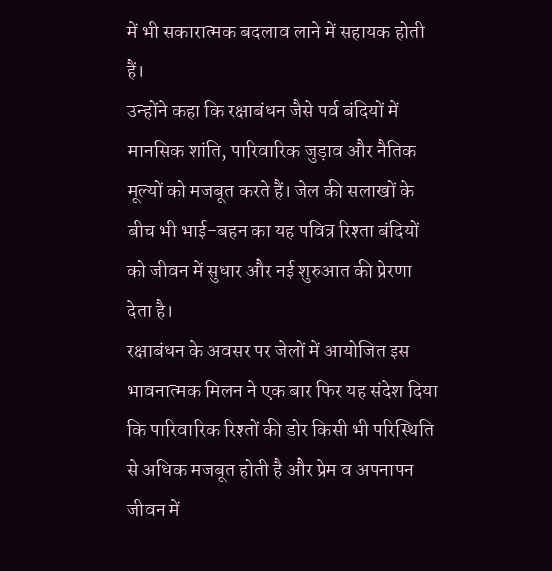में भी सकारात्मक बदलाव लाने में सहायक होती हैं।
उन्होंने कहा कि रक्षाबंधन जैसे पर्व बंदियों में मानसिक शांति, पारिवारिक जुड़ाव और नैतिक मूल्यों को मजबूत करते हैं। जेल की सलाखों के बीच भी भाई-बहन का यह पवित्र रिश्ता बंदियों को जीवन में सुधार और नई शुरुआत की प्रेरणा देता है।
रक्षाबंधन के अवसर पर जेलों में आयोजित इस भावनात्मक मिलन ने एक बार फिर यह संदेश दिया कि पारिवारिक रिश्तों की डोर किसी भी परिस्थिति से अधिक मजबूत होती है और प्रेम व अपनापन जीवन में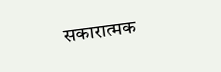सकारात्मक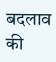बदलाव की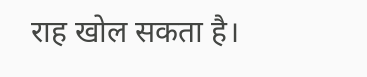राह खोल सकता है।